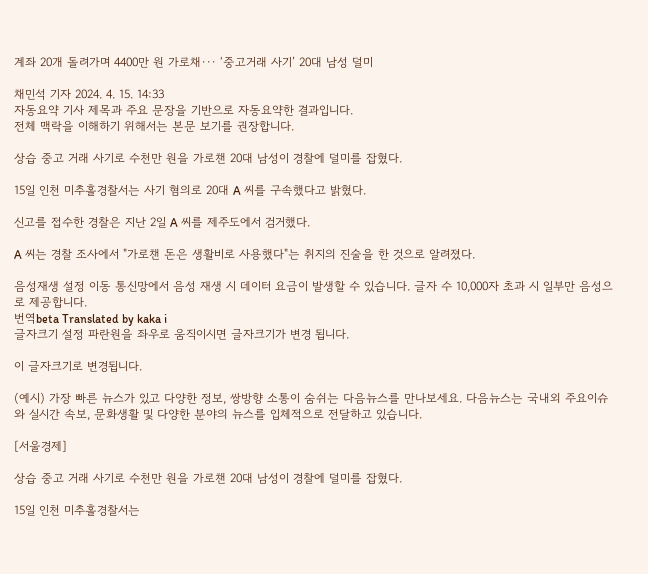계좌 20개 돌려가며 4400만 원 가로채··· ‘중고거래 사기’ 20대 남성 덜미

채민석 기자 2024. 4. 15. 14:33
자동요약 기사 제목과 주요 문장을 기반으로 자동요약한 결과입니다.
전체 맥락을 이해하기 위해서는 본문 보기를 권장합니다.

상습 중고 거래 사기로 수천만 원을 가로챈 20대 남성이 경찰에 덜미를 잡혔다.

15일 인천 미추홀경찰서는 사기 혐의로 20대 A 씨를 구속했다고 밝혔다.

신고를 접수한 경찰은 지난 2일 A 씨를 제주도에서 검거했다.

A 씨는 경찰 조사에서 "가로챈 돈은 생활비로 사용했다"는 취지의 진술을 한 것으로 알려졌다.

음성재생 설정 이동 통신망에서 음성 재생 시 데이터 요금이 발생할 수 있습니다. 글자 수 10,000자 초과 시 일부만 음성으로 제공합니다.
번역beta Translated by kaka i
글자크기 설정 파란원을 좌우로 움직이시면 글자크기가 변경 됩니다.

이 글자크기로 변경됩니다.

(예시) 가장 빠른 뉴스가 있고 다양한 정보, 쌍방향 소통이 숨쉬는 다음뉴스를 만나보세요. 다음뉴스는 국내외 주요이슈와 실시간 속보, 문화생활 및 다양한 분야의 뉴스를 입체적으로 전달하고 있습니다.

[서울경제]

상습 중고 거래 사기로 수천만 원을 가로챈 20대 남성이 경찰에 덜미를 잡혔다.

15일 인천 미추홀경찰서는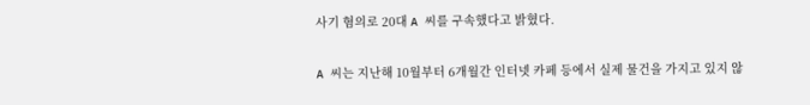사기 혐의로 20대 A 씨를 구속했다고 밝혔다.

A 씨는 지난해 10월부터 6개월간 인터넷 카페 등에서 실제 물건을 가지고 있지 않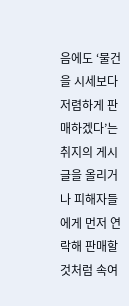음에도 ‘물건을 시세보다 저렴하게 판매하겠다’는 취지의 게시글을 올리거나 피해자들에게 먼저 연락해 판매할 것처럼 속여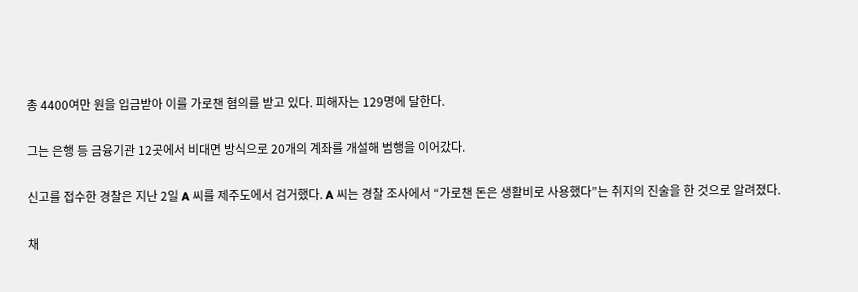총 4400여만 원을 입금받아 이를 가로챈 혐의를 받고 있다. 피해자는 129명에 달한다.

그는 은행 등 금융기관 12곳에서 비대면 방식으로 20개의 계좌를 개설해 범행을 이어갔다.

신고를 접수한 경찰은 지난 2일 A 씨를 제주도에서 검거했다. A 씨는 경찰 조사에서 “가로챈 돈은 생활비로 사용했다”는 취지의 진술을 한 것으로 알려졌다.

채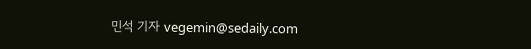민석 기자 vegemin@sedaily.com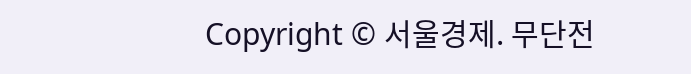Copyright © 서울경제. 무단전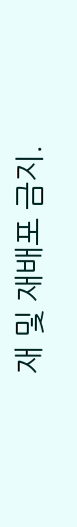재 및 재배포 금지.